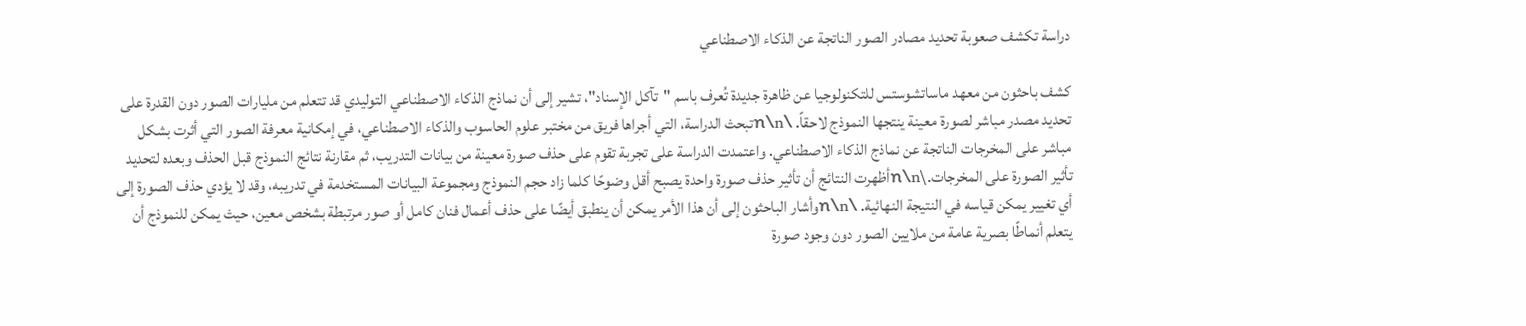دراسة تكشف صعوبة تحديد مصادر الصور الناتجة عن الذكاء الاصطناعي

كشف باحثون من معهد ماساتشوستس للتكنولوجيا عن ظاهرة جديدة تُعرف باسم "تآكل الإسناد"، تشير إلى أن نماذج الذكاء الاصطناعي التوليدي قد تتعلم من مليارات الصور دون القدرة على تحديد مصدر مباشر لصورة معينة ينتجها النموذج لاحقاً. \n\nتبحث الدراسة، التي أجراها فريق من مختبر علوم الحاسوب والذكاء الاصطناعي، في إمكانية معرفة الصور التي أثرت بشكل مباشر على المخرجات الناتجة عن نماذج الذكاء الاصطناعي. واعتمدت الدراسة على تجربة تقوم على حذف صورة معينة من بيانات التدريب، ثم مقارنة نتائج النموذج قبل الحذف وبعده لتحديد تأثير الصورة على المخرجات.\n\nأظهرت النتائج أن تأثير حذف صورة واحدة يصبح أقل وضوحًا كلما زاد حجم النموذج ومجموعة البيانات المستخدمة في تدريبه، وقد لا يؤدي حذف الصورة إلى أي تغيير يمكن قياسه في النتيجة النهائية. \n\nوأشار الباحثون إلى أن هذا الأمر يمكن أن ينطبق أيضًا على حذف أعمال فنان كامل أو صور مرتبطة بشخص معين، حيث يمكن للنموذج أن يتعلم أنماطًا بصرية عامة من ملايين الصور دون وجود صورة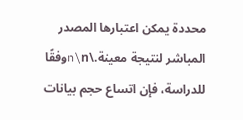محددة يمكن اعتبارها المصدر المباشر لنتيجة معينة.\n\nوفقًا للدراسة، فإن اتساع حجم بيانات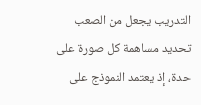التدريب يجعل من الصعب تحديد مساهمة كل صورة على حدة، إذ يعتمد النموذج على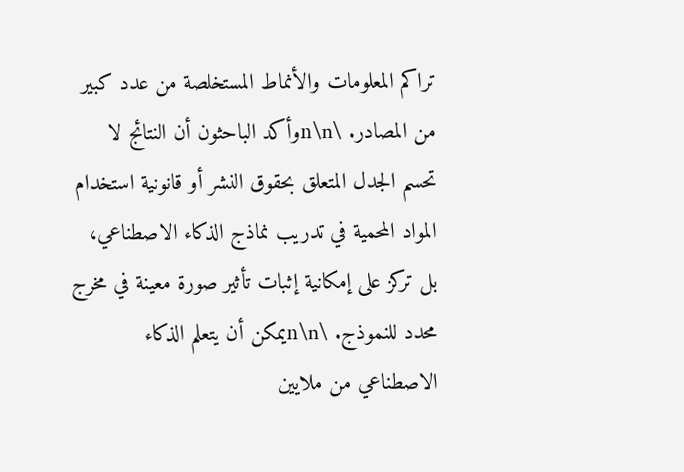تراكم المعلومات والأنماط المستخلصة من عدد كبير من المصادر. \n\nوأكد الباحثون أن النتائج لا تحسم الجدل المتعلق بحقوق النشر أو قانونية استخدام المواد المحمية في تدريب نماذج الذكاء الاصطناعي، بل تركز على إمكانية إثبات تأثير صورة معينة في مخرج محدد للنموذج. \n\nيمكن أن يتعلم الذكاء الاصطناعي من ملايين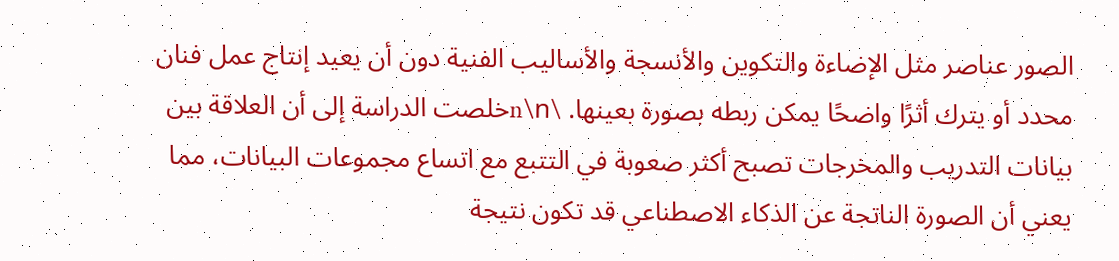الصور عناصر مثل الإضاءة والتكوين والأنسجة والأساليب الفنية دون أن يعيد إنتاج عمل فنان محدد أو يترك أثرًا واضحًا يمكن ربطه بصورة بعينها. \n\nخلصت الدراسة إلى أن العلاقة بين بيانات التدريب والمخرجات تصبح أكثر صعوبة في التتبع مع اتساع مجموعات البيانات، مما يعني أن الصورة الناتجة عن الذكاء الاصطناعي قد تكون نتيجة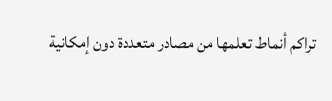تراكم أنماط تعلمها من مصادر متعددة دون إمكانية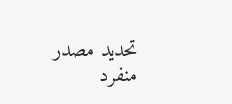تحديد مصدر منفرد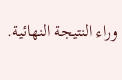وراء النتيجة النهائية.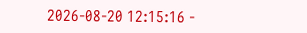2026-08-20 12:15:16 -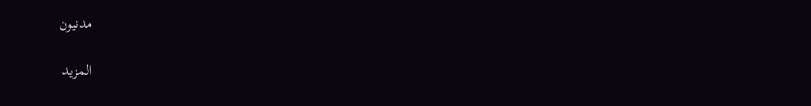مدنيون

المزيد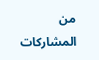من المشاركات